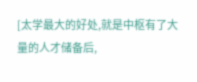[太学最大的好处,就是中枢有了大量的人才储备后,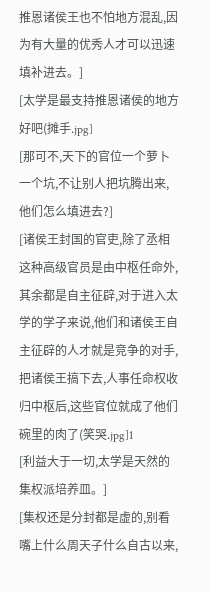推恩诸侯王也不怕地方混乱,因为有大量的优秀人才可以迅速填补进去。]
[太学是最支持推恩诸侯的地方好吧(摊手.jpg]
[那可不,天下的官位一个萝卜一个坑,不让别人把坑腾出来,他们怎么填进去?]
[诸侯王封国的官吏,除了丞相这种高级官员是由中枢任命外,其余都是自主征辟,对于进入太学的学子来说,他们和诸侯王自主征辟的人才就是竞争的对手,把诸侯王搞下去,人事任命权收归中枢后,这些官位就成了他们碗里的肉了(笑哭.jpg]1
[利益大于一切,太学是天然的集权派培养皿。]
[集权还是分封都是虚的,别看嘴上什么周天子什么自古以来,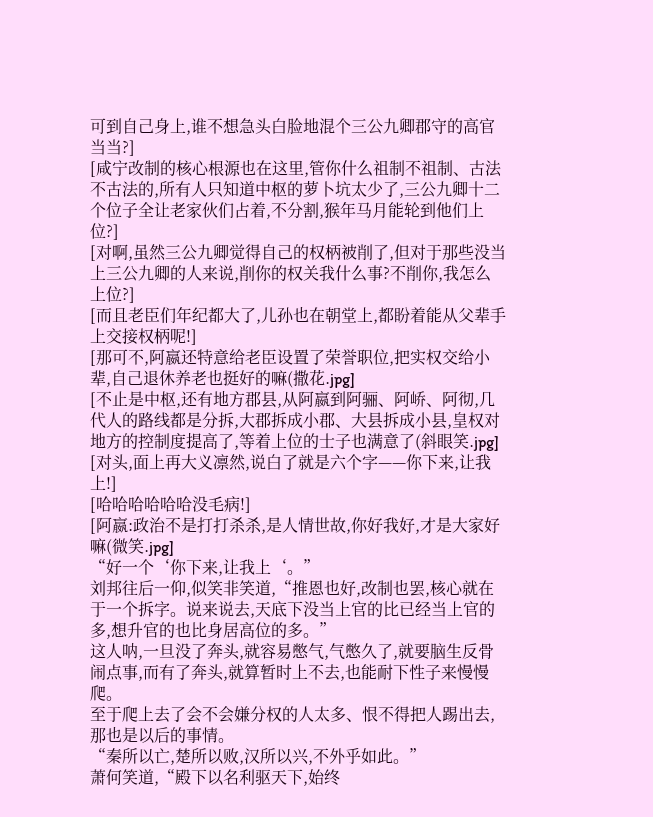可到自己身上,谁不想急头白脸地混个三公九卿郡守的高官当当?]
[咸宁改制的核心根源也在这里,管你什么祖制不祖制、古法不古法的,所有人只知道中枢的萝卜坑太少了,三公九卿十二个位子全让老家伙们占着,不分割,猴年马月能轮到他们上位?]
[对啊,虽然三公九卿觉得自己的权柄被削了,但对于那些没当上三公九卿的人来说,削你的权关我什么事?不削你,我怎么上位?]
[而且老臣们年纪都大了,儿孙也在朝堂上,都盼着能从父辈手上交接权柄呢!]
[那可不,阿嬴还特意给老臣设置了荣誉职位,把实权交给小辈,自己退休养老也挺好的嘛(撒花.jpg]
[不止是中枢,还有地方郡县,从阿嬴到阿骊、阿峤、阿彻,几代人的路线都是分拆,大郡拆成小郡、大县拆成小县,皇权对地方的控制度提高了,等着上位的士子也满意了(斜眼笑.jpg]
[对头,面上再大义凛然,说白了就是六个字——你下来,让我上!]
[哈哈哈哈哈哈没毛病!]
[阿嬴:政治不是打打杀杀,是人情世故,你好我好,才是大家好嘛(微笑.jpg]
“好一个‘你下来,让我上‘。”
刘邦往后一仰,似笑非笑道,“推恩也好,改制也罢,核心就在于一个拆字。说来说去,天底下没当上官的比已经当上官的多,想升官的也比身居高位的多。”
这人呐,一旦没了奔头,就容易憋气,气憋久了,就要脑生反骨闹点事,而有了奔头,就算暂时上不去,也能耐下性子来慢慢爬。
至于爬上去了会不会嫌分权的人太多、恨不得把人踢出去,那也是以后的事情。
“秦所以亡,楚所以败,汉所以兴,不外乎如此。”
萧何笑道,“殿下以名利驱天下,始终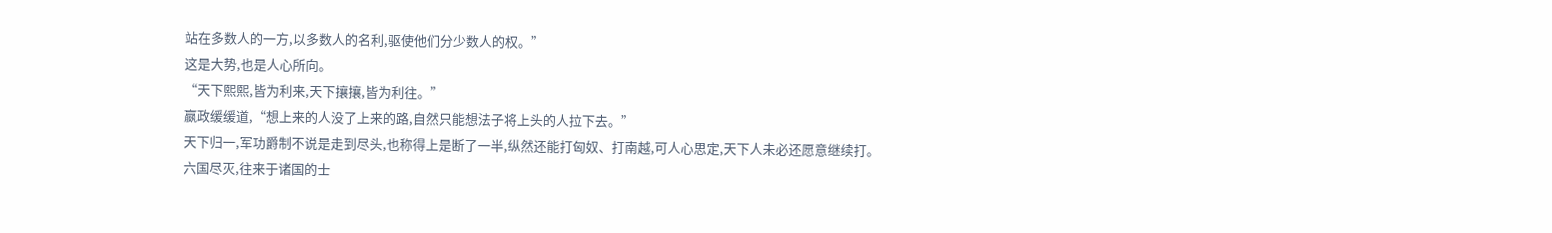站在多数人的一方,以多数人的名利,驱使他们分少数人的权。”
这是大势,也是人心所向。
“天下熙熙,皆为利来,天下攘攘,皆为利往。”
嬴政缓缓道,“想上来的人没了上来的路,自然只能想法子将上头的人拉下去。”
天下归一,军功爵制不说是走到尽头,也称得上是断了一半,纵然还能打匈奴、打南越,可人心思定,天下人未必还愿意继续打。
六国尽灭,往来于诸国的士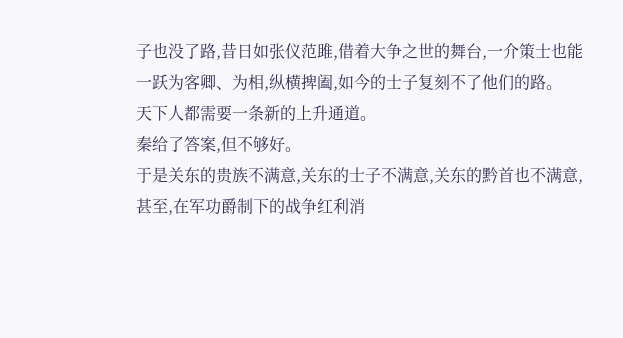子也没了路,昔日如张仪范雎,借着大争之世的舞台,一介策士也能一跃为客卿、为相,纵横捭阖,如今的士子复刻不了他们的路。
天下人都需要一条新的上升通道。
秦给了答案,但不够好。
于是关东的贵族不满意,关东的士子不满意,关东的黔首也不满意,甚至,在军功爵制下的战争红利消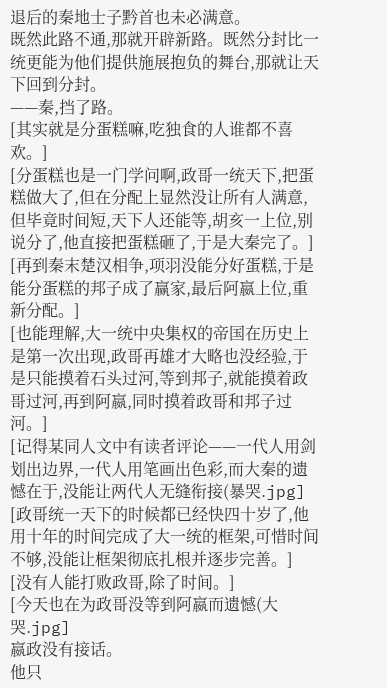退后的秦地士子黔首也未必满意。
既然此路不通,那就开辟新路。既然分封比一统更能为他们提供施展抱负的舞台,那就让天下回到分封。
——秦,挡了路。
[其实就是分蛋糕嘛,吃独食的人谁都不喜欢。]
[分蛋糕也是一门学问啊,政哥一统天下,把蛋糕做大了,但在分配上显然没让所有人满意,但毕竟时间短,天下人还能等,胡亥一上位,别说分了,他直接把蛋糕砸了,于是大秦完了。]
[再到秦末楚汉相争,项羽没能分好蛋糕,于是能分蛋糕的邦子成了赢家,最后阿嬴上位,重新分配。]
[也能理解,大一统中央集权的帝国在历史上是第一次出现,政哥再雄才大略也没经验,于是只能摸着石头过河,等到邦子,就能摸着政哥过河,再到阿嬴,同时摸着政哥和邦子过河。]
[记得某同人文中有读者评论——一代人用剑划出边界,一代人用笔画出色彩,而大秦的遗憾在于,没能让两代人无缝衔接(暴哭.jpg]
[政哥统一天下的时候都已经快四十岁了,他用十年的时间完成了大一统的框架,可惜时间不够,没能让框架彻底扎根并逐步完善。]
[没有人能打败政哥,除了时间。]
[今天也在为政哥没等到阿嬴而遗憾(大哭.jpg]
嬴政没有接话。
他只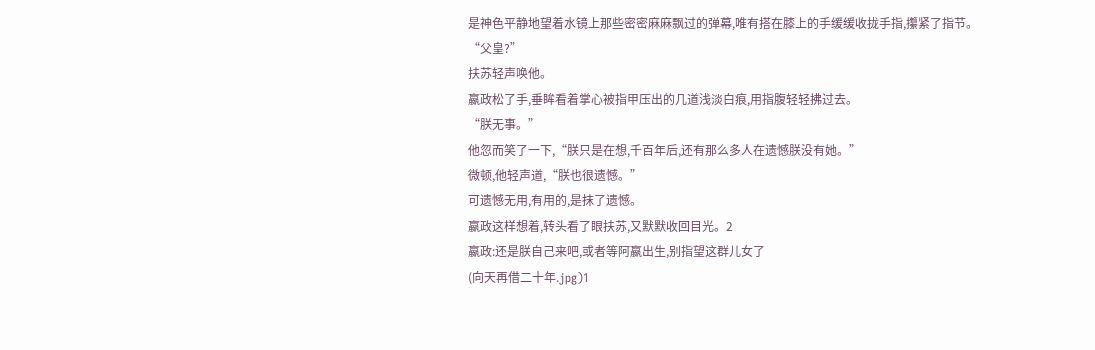是神色平静地望着水镜上那些密密麻麻飘过的弹幕,唯有搭在膝上的手缓缓收拢手指,攥紧了指节。
“父皇?”
扶苏轻声唤他。
嬴政松了手,垂眸看着掌心被指甲压出的几道浅淡白痕,用指腹轻轻拂过去。
“朕无事。”
他忽而笑了一下,“朕只是在想,千百年后,还有那么多人在遗憾朕没有她。”
微顿,他轻声道,“朕也很遗憾。”
可遗憾无用,有用的,是抹了遗憾。
嬴政这样想着,转头看了眼扶苏,又默默收回目光。2
嬴政:还是朕自己来吧,或者等阿嬴出生,别指望这群儿女了
(向天再借二十年.jpg)1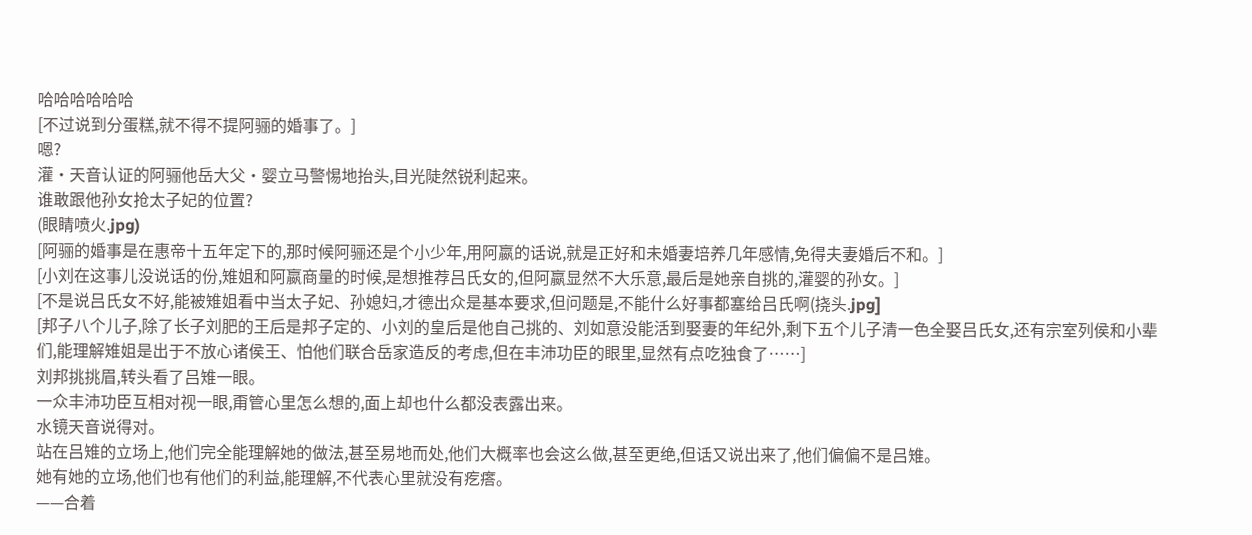哈哈哈哈哈哈
[不过说到分蛋糕,就不得不提阿骊的婚事了。]
嗯?
灌·天音认证的阿骊他岳大父·婴立马警惕地抬头,目光陡然锐利起来。
谁敢跟他孙女抢太子妃的位置?
(眼睛喷火.jpg)
[阿骊的婚事是在惠帝十五年定下的,那时候阿骊还是个小少年,用阿嬴的话说,就是正好和未婚妻培养几年感情,免得夫妻婚后不和。]
[小刘在这事儿没说话的份,雉姐和阿嬴商量的时候,是想推荐吕氏女的,但阿嬴显然不大乐意,最后是她亲自挑的,灌婴的孙女。]
[不是说吕氏女不好,能被雉姐看中当太子妃、孙媳妇,才德出众是基本要求,但问题是,不能什么好事都塞给吕氏啊(挠头.jpg]
[邦子八个儿子,除了长子刘肥的王后是邦子定的、小刘的皇后是他自己挑的、刘如意没能活到娶妻的年纪外,剩下五个儿子清一色全娶吕氏女,还有宗室列侯和小辈们,能理解雉姐是出于不放心诸侯王、怕他们联合岳家造反的考虑,但在丰沛功臣的眼里,显然有点吃独食了……]
刘邦挑挑眉,转头看了吕雉一眼。
一众丰沛功臣互相对视一眼,甭管心里怎么想的,面上却也什么都没表露出来。
水镜天音说得对。
站在吕雉的立场上,他们完全能理解她的做法,甚至易地而处,他们大概率也会这么做,甚至更绝,但话又说出来了,他们偏偏不是吕雉。
她有她的立场,他们也有他们的利益,能理解,不代表心里就没有疙瘩。
——合着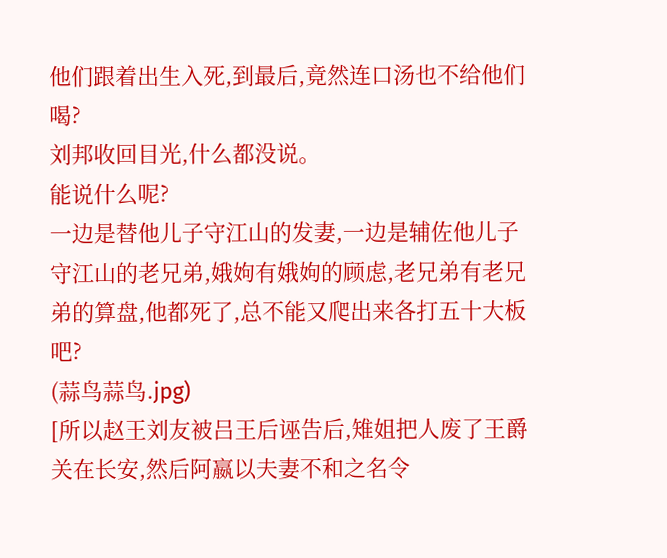他们跟着出生入死,到最后,竟然连口汤也不给他们喝?
刘邦收回目光,什么都没说。
能说什么呢?
一边是替他儿子守江山的发妻,一边是辅佐他儿子守江山的老兄弟,娥姁有娥姁的顾虑,老兄弟有老兄弟的算盘,他都死了,总不能又爬出来各打五十大板吧?
(蒜鸟蒜鸟.jpg)
[所以赵王刘友被吕王后诬告后,雉姐把人废了王爵关在长安,然后阿嬴以夫妻不和之名令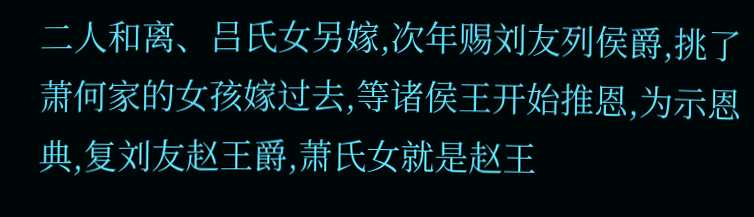二人和离、吕氏女另嫁,次年赐刘友列侯爵,挑了萧何家的女孩嫁过去,等诸侯王开始推恩,为示恩典,复刘友赵王爵,萧氏女就是赵王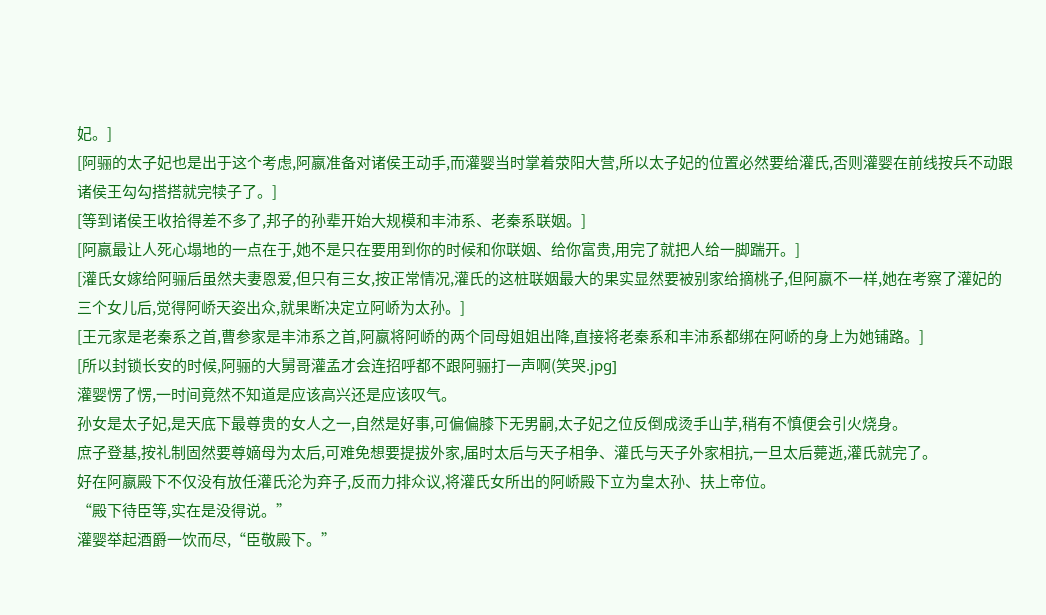妃。]
[阿骊的太子妃也是出于这个考虑,阿嬴准备对诸侯王动手,而灌婴当时掌着荥阳大营,所以太子妃的位置必然要给灌氏,否则灌婴在前线按兵不动跟诸侯王勾勾搭搭就完犊子了。]
[等到诸侯王收拾得差不多了,邦子的孙辈开始大规模和丰沛系、老秦系联姻。]
[阿嬴最让人死心塌地的一点在于,她不是只在要用到你的时候和你联姻、给你富贵,用完了就把人给一脚踹开。]
[灌氏女嫁给阿骊后虽然夫妻恩爱,但只有三女,按正常情况,灌氏的这桩联姻最大的果实显然要被别家给摘桃子,但阿嬴不一样,她在考察了灌妃的三个女儿后,觉得阿峤天姿出众,就果断决定立阿峤为太孙。]
[王元家是老秦系之首,曹参家是丰沛系之首,阿嬴将阿峤的两个同母姐姐出降,直接将老秦系和丰沛系都绑在阿峤的身上为她铺路。]
[所以封锁长安的时候,阿骊的大舅哥灌孟才会连招呼都不跟阿骊打一声啊(笑哭.jpg]
灌婴愣了愣,一时间竟然不知道是应该高兴还是应该叹气。
孙女是太子妃,是天底下最尊贵的女人之一,自然是好事,可偏偏膝下无男嗣,太子妃之位反倒成烫手山芋,稍有不慎便会引火烧身。
庶子登基,按礼制固然要尊嫡母为太后,可难免想要提拔外家,届时太后与天子相争、灌氏与天子外家相抗,一旦太后薨逝,灌氏就完了。
好在阿嬴殿下不仅没有放任灌氏沦为弃子,反而力排众议,将灌氏女所出的阿峤殿下立为皇太孙、扶上帝位。
“殿下待臣等,实在是没得说。”
灌婴举起酒爵一饮而尽,“臣敬殿下。”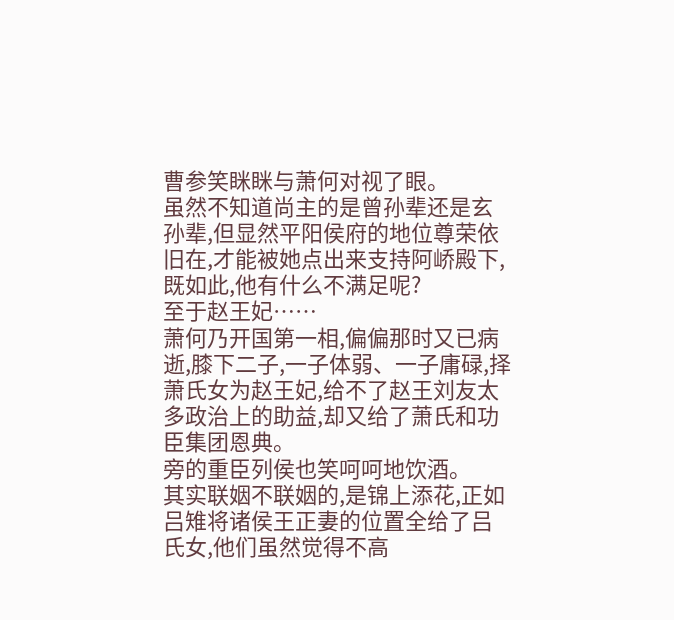曹参笑眯眯与萧何对视了眼。
虽然不知道尚主的是曾孙辈还是玄孙辈,但显然平阳侯府的地位尊荣依旧在,才能被她点出来支持阿峤殿下,既如此,他有什么不满足呢?
至于赵王妃……
萧何乃开国第一相,偏偏那时又已病逝,膝下二子,一子体弱、一子庸碌,择萧氏女为赵王妃,给不了赵王刘友太多政治上的助益,却又给了萧氏和功臣集团恩典。
旁的重臣列侯也笑呵呵地饮酒。
其实联姻不联姻的,是锦上添花,正如吕雉将诸侯王正妻的位置全给了吕氏女,他们虽然觉得不高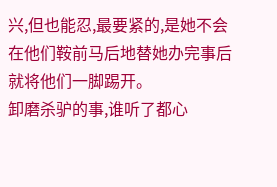兴,但也能忍,最要紧的,是她不会在他们鞍前马后地替她办完事后就将他们一脚踢开。
卸磨杀驴的事,谁听了都心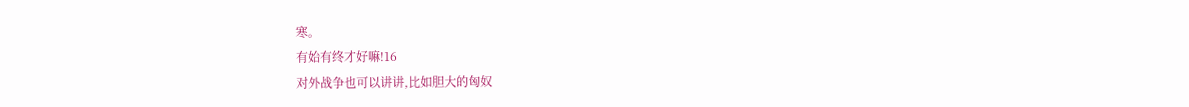寒。
有始有终才好嘛!16
对外战争也可以讲讲,比如胆大的匈奴